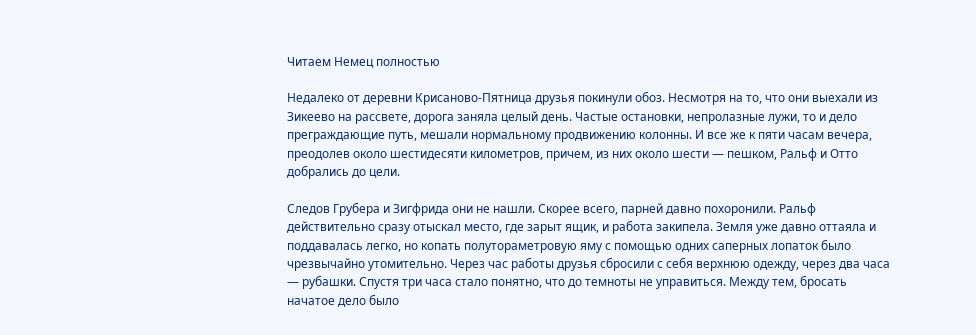Читаем Немец полностью

Недалеко от деревни Крисаново-Пятница друзья покинули обоз. Несмотря на то, что они выехали из Зикеево на рассвете, дорога заняла целый день. Частые остановки, непролазные лужи, то и дело преграждающие путь, мешали нормальному продвижению колонны. И все же к пяти часам вечера, преодолев около шестидесяти километров, причем, из них около шести — пешком, Ральф и Отто добрались до цели.

Следов Грубера и Зигфрида они не нашли. Скорее всего, парней давно похоронили. Ральф действительно сразу отыскал место, где зарыт ящик, и работа закипела. Земля уже давно оттаяла и поддавалась легко, но копать полутораметровую яму с помощью одних саперных лопаток было чрезвычайно утомительно. Через час работы друзья сбросили с себя верхнюю одежду, через два часа — рубашки. Спустя три часа стало понятно, что до темноты не управиться. Между тем, бросать начатое дело было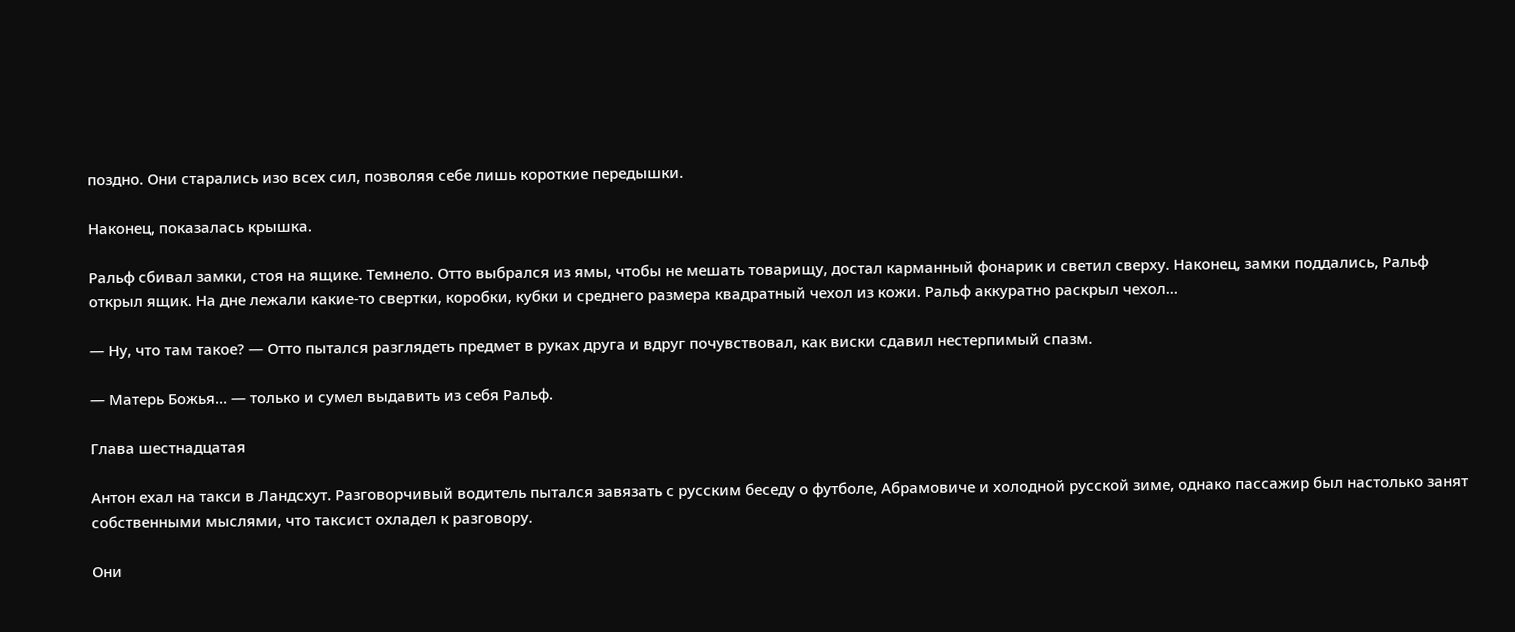поздно. Они старались изо всех сил, позволяя себе лишь короткие передышки.

Наконец, показалась крышка.

Ральф сбивал замки, стоя на ящике. Темнело. Отто выбрался из ямы, чтобы не мешать товарищу, достал карманный фонарик и светил сверху. Наконец, замки поддались, Ральф открыл ящик. На дне лежали какие-то свертки, коробки, кубки и среднего размера квадратный чехол из кожи. Ральф аккуратно раскрыл чехол…

— Ну, что там такое? — Отто пытался разглядеть предмет в руках друга и вдруг почувствовал, как виски сдавил нестерпимый спазм.

— Матерь Божья… — только и сумел выдавить из себя Ральф.

Глава шестнадцатая

Антон ехал на такси в Ландсхут. Разговорчивый водитель пытался завязать с русским беседу о футболе, Абрамовиче и холодной русской зиме, однако пассажир был настолько занят собственными мыслями, что таксист охладел к разговору.

Они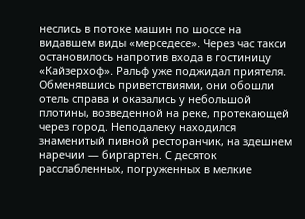неслись в потоке машин по шоссе на видавшем виды «мерседесе». Через час такси остановилось напротив входа в гостиницу «Кайзерхоф». Ральф уже поджидал приятеля. Обменявшись приветствиями, они обошли отель справа и оказались у небольшой плотины, возведенной на реке, протекающей через город. Неподалеку находился знаменитый пивной ресторанчик, на здешнем наречии — биргартен. С десяток расслабленных, погруженных в мелкие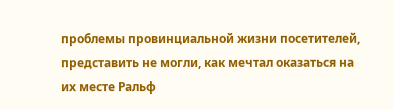проблемы провинциальной жизни посетителей, представить не могли, как мечтал оказаться на их месте Ральф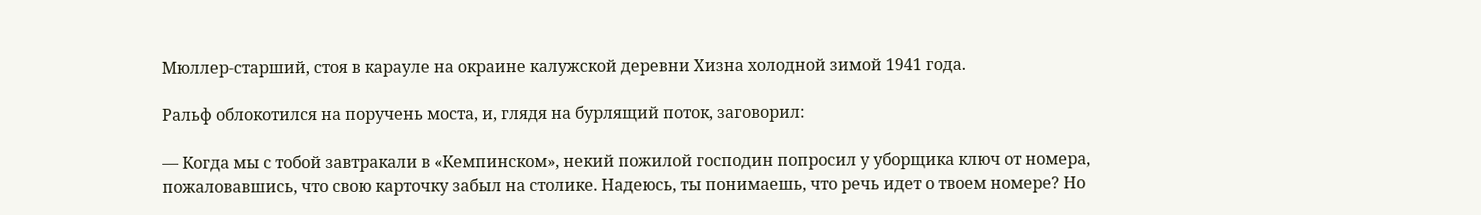Мюллер-старший, стоя в карауле на окраине калужской деревни Хизна холодной зимой 1941 года.

Ральф облокотился на поручень моста, и, глядя на бурлящий поток, заговорил:

— Когда мы с тобой завтракали в «Кемпинском», некий пожилой господин попросил у уборщика ключ от номера, пожаловавшись, что свою карточку забыл на столике. Надеюсь, ты понимаешь, что речь идет о твоем номере? Но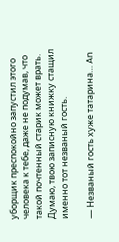уборщик преспокойно запустил этого человека к тебе, даже не подумав, что такой почтенный старик может врать. Думаю, твою записную книжку стащил именно тот незваный гость.

— Незваный гость хуже татарина… An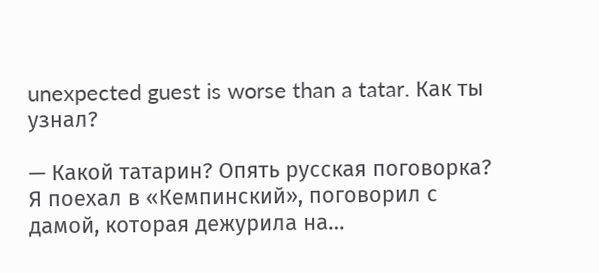unexpected guest is worse than a tatar. Как ты узнал?

— Какой татарин? Опять русская поговорка? Я поехал в «Кемпинский», поговорил с дамой, которая дежурила на…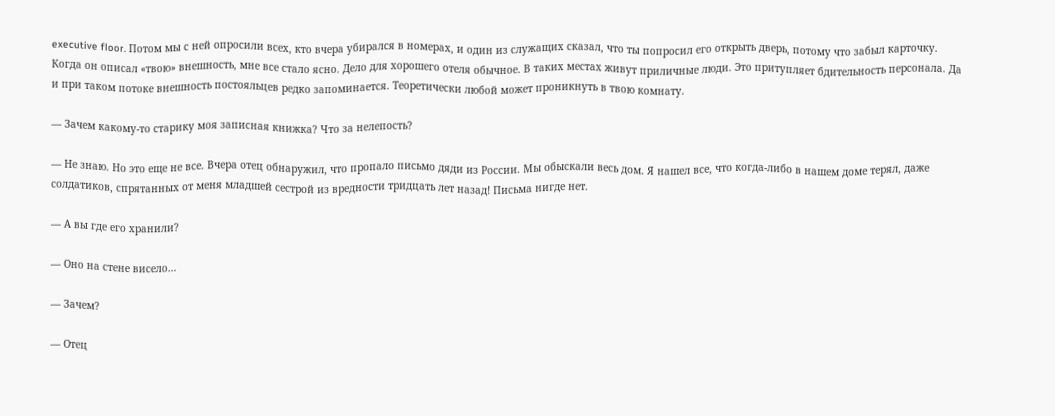executive floor. Потом мы с ней опросили всех, кто вчера убирался в номерах, и один из служащих сказал, что ты попросил его открыть дверь, потому что забыл карточку. Когда он описал «твою» внешность, мне все стало ясно. Дело для хорошего отеля обычное. В таких местах живут приличные люди. Это притупляет бдительность персонала. Да и при таком потоке внешность постояльцев редко запоминается. Теоретически любой может проникнуть в твою комнату.

— Зачем какому-то старику моя записная книжка? Что за нелепость?

— Не знаю. Но это еще не все. Вчера отец обнаружил, что пропало письмо дяди из России. Мы обыскали весь дом. Я нашел все, что когда-либо в нашем доме терял, даже солдатиков, спрятанных от меня младшей сестрой из вредности тридцать лет назад! Письма нигде нет.

— А вы где его хранили?

— Оно на стене висело…

— Зачем?

— Отец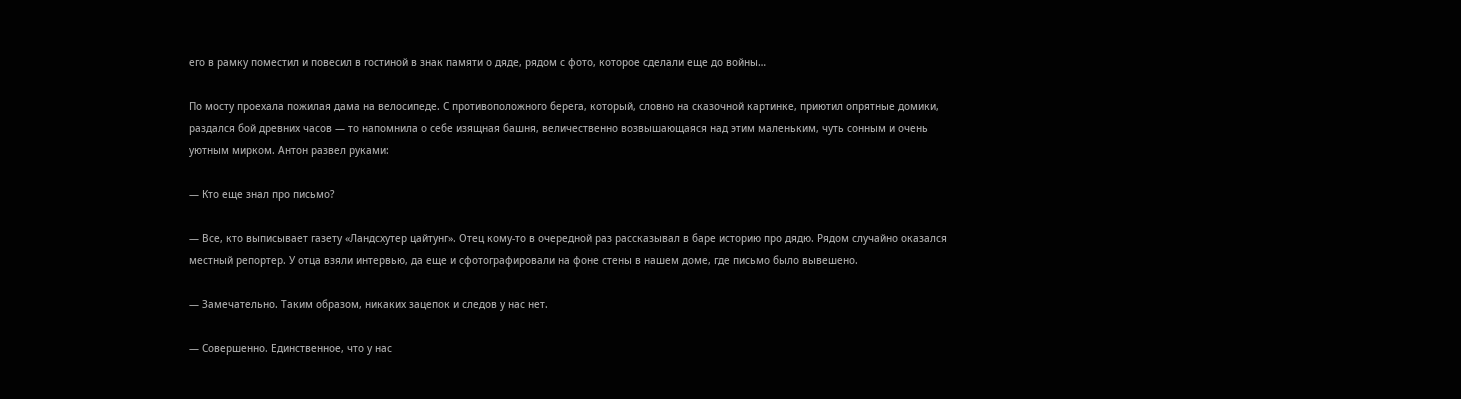его в рамку поместил и повесил в гостиной в знак памяти о дяде, рядом с фото, которое сделали еще до войны…

По мосту проехала пожилая дама на велосипеде. С противоположного берега, который, словно на сказочной картинке, приютил опрятные домики, раздался бой древних часов — то напомнила о себе изящная башня, величественно возвышающаяся над этим маленьким, чуть сонным и очень уютным мирком. Антон развел руками:

— Кто еще знал про письмо?

— Все, кто выписывает газету «Ландсхутер цайтунг». Отец кому-то в очередной раз рассказывал в баре историю про дядю. Рядом случайно оказался местный репортер. У отца взяли интервью, да еще и сфотографировали на фоне стены в нашем доме, где письмо было вывешено.

— Замечательно. Таким образом, никаких зацепок и следов у нас нет.

— Совершенно. Единственное, что у нас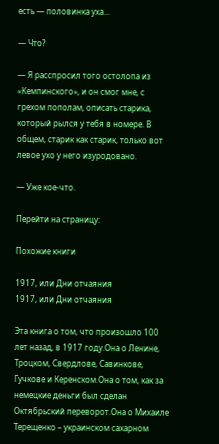есть — половинка уха…

— Что?

— Я расспросил того остолопа из «Кемпинского», и он смог мне, с грехом пополам, описать старика, который рылся у тебя в номере. В общем, старик как старик, только вот левое ухо у него изуродовано.

— Уже кое-что.

Перейти на страницу:

Похожие книги

1917, или Дни отчаяния
1917, или Дни отчаяния

Эта книга о том, что произошло 100 лет назад, в 1917 году.Она о Ленине, Троцком, Свердлове, Савинкове, Гучкове и Керенском.Она о том, как за немецкие деньги был сделан Октябрьский переворот.Она о Михаиле Терещенко – украинском сахарном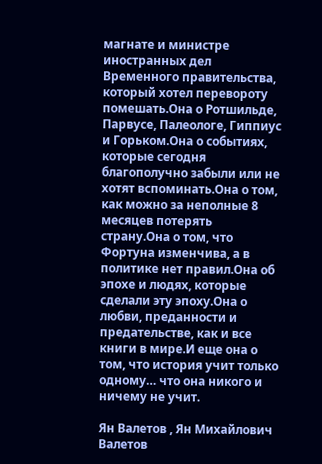магнате и министре иностранных дел Временного правительства, который хотел перевороту помешать.Она о Ротшильде, Парвусе, Палеологе, Гиппиус и Горьком.Она о событиях, которые сегодня благополучно забыли или не хотят вспоминать.Она о том, как можно за неполные 8 месяцев потерять страну.Она о том, что Фортуна изменчива, а в политике нет правил.Она об эпохе и людях, которые сделали эту эпоху.Она о любви, преданности и предательстве, как и все книги в мире.И еще она о том, что история учит только одному… что она никого и ничему не учит.

Ян Валетов , Ян Михайлович Валетов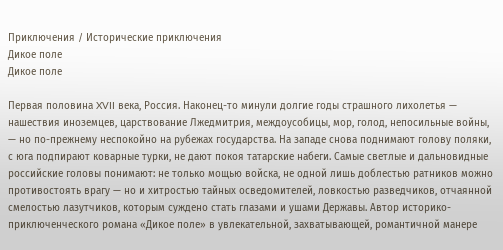Приключения / Исторические приключения
Дикое поле
Дикое поле

Первая половина XVII века, Россия. Наконец-то минули долгие годы страшного лихолетья — нашествия иноземцев, царствование Лжедмитрия, междоусобицы, мор, голод, непосильные войны, — но по-прежнему неспокойно на рубежах государства. На западе снова поднимают голову поляки, с юга подпирают коварные турки, не дают покоя татарские набеги. Самые светлые и дальновидные российские головы понимают: не только мощью войска, не одной лишь доблестью ратников можно противостоять врагу — но и хитростью тайных осведомителей, ловкостью разведчиков, отчаянной смелостью лазутчиков, которым суждено стать глазами и ушами Державы. Автор историко-приключенческого романа «Дикое поле» в увлекательной, захватывающей, романтичной манере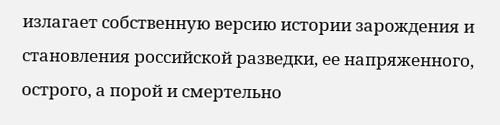излагает собственную версию истории зарождения и становления российской разведки, ее напряженного, острого, а порой и смертельно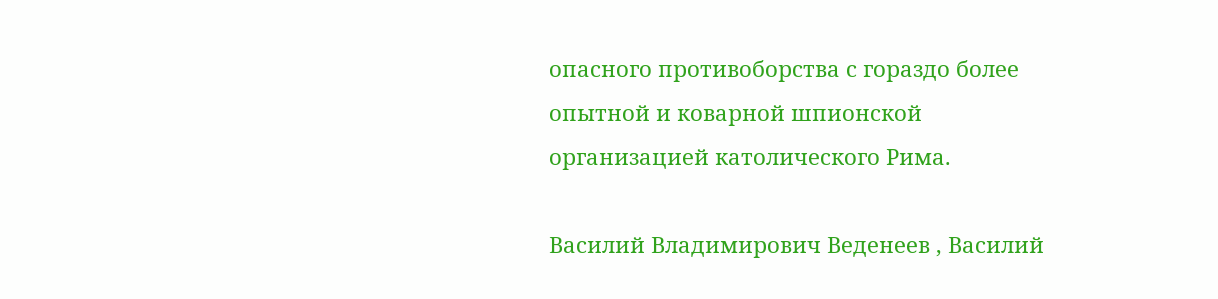опасного противоборства с гораздо более опытной и коварной шпионской организацией католического Рима.

Василий Владимирович Веденеев , Василий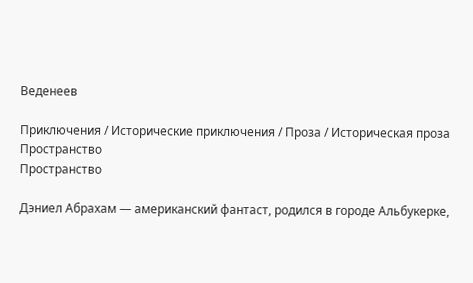Веденеев

Приключения / Исторические приключения / Проза / Историческая проза
Пространство
Пространство

Дэниел Абрахам — американский фантаст, родился в городе Альбукерке,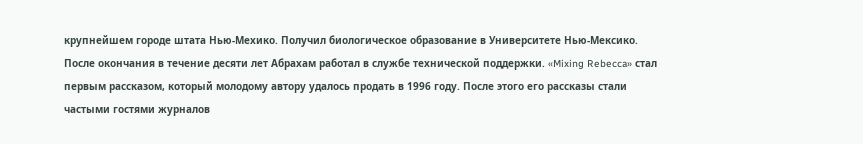крупнейшем городе штата Нью-Мехико. Получил биологическое образование в Университете Нью-Мексико. После окончания в течение десяти лет Абрахам работал в службе технической поддержки. «Mixing Rebecca» стал первым рассказом, который молодому автору удалось продать в 1996 году. После этого его рассказы стали частыми гостями журналов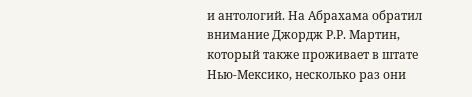и антологий. На Абрахама обратил внимание Джордж Р.Р. Мартин, который также проживает в штате Нью-Мексико, несколько раз они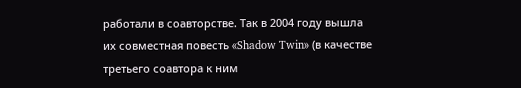работали в соавторстве. Так в 2004 году вышла их совместная повесть «Shadow Twin» (в качестве третьего соавтора к ним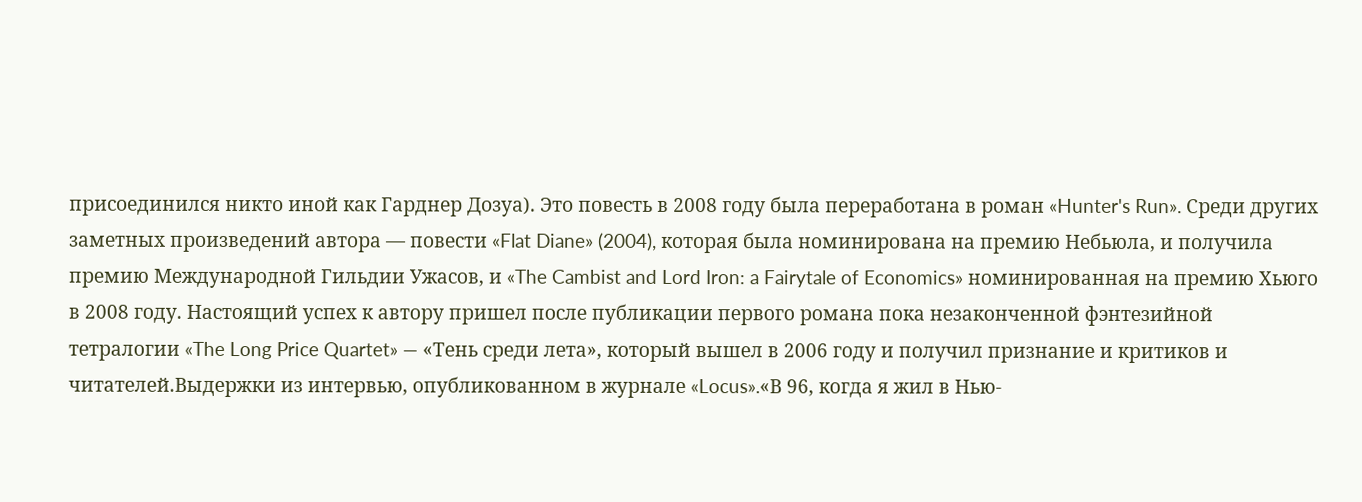присоединился никто иной как Гарднер Дозуа). Это повесть в 2008 году была переработана в роман «Hunter's Run». Среди других заметных произведений автора — повести «Flat Diane» (2004), которая была номинирована на премию Небьюла, и получила премию Международной Гильдии Ужасов, и «The Cambist and Lord Iron: a Fairytale of Economics» номинированная на премию Хьюго в 2008 году. Настоящий успех к автору пришел после публикации первого романа пока незаконченной фэнтезийной тетралогии «The Long Price Quartet» — «Тень среди лета», который вышел в 2006 году и получил признание и критиков и читателей.Выдержки из интервью, опубликованном в журнале «Locus».«В 96, когда я жил в Нью-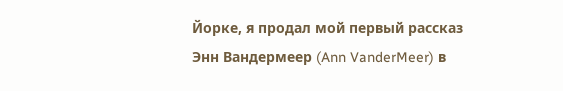Йорке, я продал мой первый рассказ Энн Вандермеер (Ann VanderMeer) в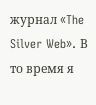журнал «The Silver Web». В то время я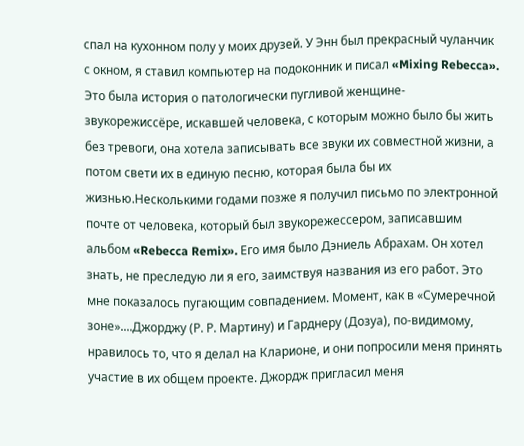спал на кухонном полу у моих друзей. У Энн был прекрасный чуланчик с окном, я ставил компьютер на подоконник и писал «Mixing Rebecca». Это была история о патологически пугливой женщине-звукорежиссёре, искавшей человека, с которым можно было бы жить без тревоги, она хотела записывать все звуки их совместной жизни, а потом свети их в единую песню, которая была бы их жизнью.Несколькими годами позже я получил письмо по электронной почте от человека, который был звукорежессером, записавшим альбом «Rebecca Remix». Его имя было Дэниель Абрахам. Он хотел знать, не преследую ли я его, заимствуя названия из его работ. Это мне показалось пугающим совпадением. Момент, как в «Сумеречной зоне»....Джорджу (Р. Р. Мартину) и Гарднеру (Дозуа), по-видимому, нравилось то, что я делал на Кларионе, и они попросили меня принять участие в их общем проекте. Джордж пригласил меня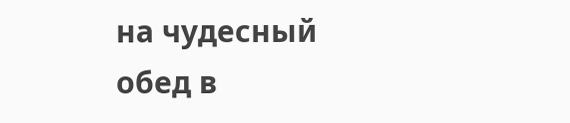на чудесный обед в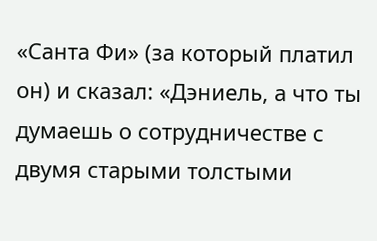«Санта Фи» (за который платил он) и сказал: «Дэниель, а что ты думаешь о сотрудничестве с двумя старыми толстыми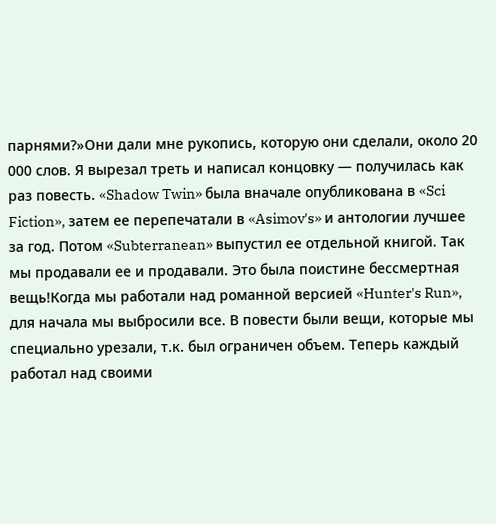парнями?»Они дали мне рукопись, которую они сделали, около 20 000 слов. Я вырезал треть и написал концовку — получилась как раз повесть. «Shadow Twin» была вначале опубликована в «Sci Fiction», затем ее перепечатали в «Asimov's» и антологии лучшее за год. Потом «Subterranean» выпустил ее отдельной книгой. Так мы продавали ее и продавали. Это была поистине бессмертная вещь!Когда мы работали над романной версией «Hunter's Run», для начала мы выбросили все. В повести были вещи, которые мы специально урезали, т.к. был ограничен объем. Теперь каждый работал над своими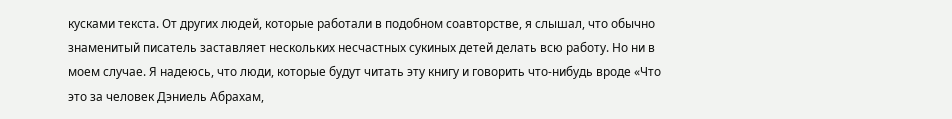кусками текста. От других людей, которые работали в подобном соавторстве, я слышал, что обычно знаменитый писатель заставляет нескольких несчастных сукиных детей делать всю работу. Но ни в моем случае. Я надеюсь, что люди, которые будут читать эту книгу и говорить что-нибудь вроде «Что это за человек Дэниель Абрахам,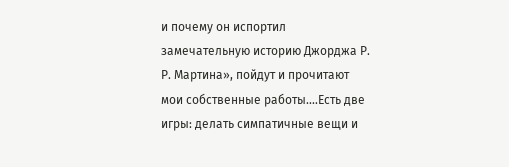и почему он испортил замечательную историю Джорджа Р. Р. Мартина», пойдут и прочитают мои собственные работы....Есть две игры: делать симпатичные вещи и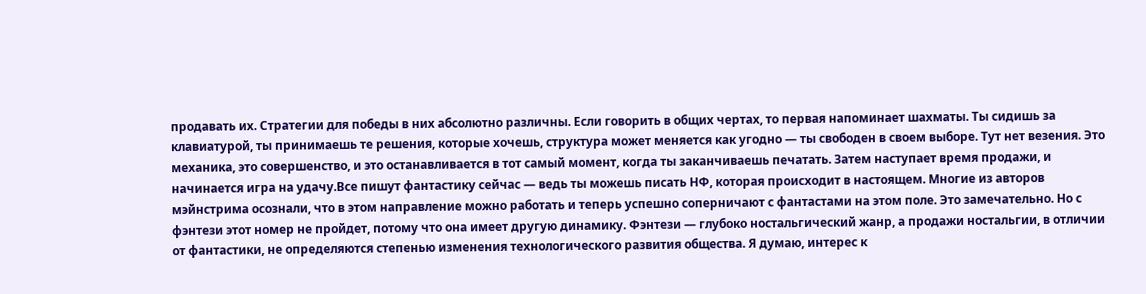продавать их. Стратегии для победы в них абсолютно различны. Если говорить в общих чертах, то первая напоминает шахматы. Ты сидишь за клавиатурой, ты принимаешь те решения, которые хочешь, структура может меняется как угодно — ты свободен в своем выборе. Тут нет везения. Это механика, это совершенство, и это останавливается в тот самый момент, когда ты заканчиваешь печатать. Затем наступает время продажи, и начинается игра на удачу.Все пишут фантастику сейчас — ведь ты можешь писать НФ, которая происходит в настоящем. Многие из авторов мэйнстрима осознали, что в этом направление можно работать и теперь успешно соперничают с фантастами на этом поле. Это замечательно. Но с фэнтези этот номер не пройдет, потому что она имеет другую динамику. Фэнтези — глубоко ностальгический жанр, а продажи ностальгии, в отличии от фантастики, не определяются степенью изменения технологического развития общества. Я думаю, интерес к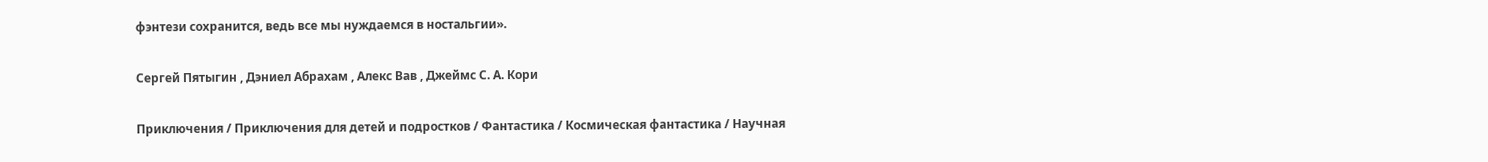фэнтези сохранится, ведь все мы нуждаемся в ностальгии».

Сергей Пятыгин , Дэниел Абрахам , Алекс Вав , Джеймс С. А. Кори

Приключения / Приключения для детей и подростков / Фантастика / Космическая фантастика / Научная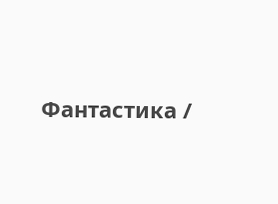Фантастика /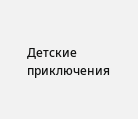Детские приключения